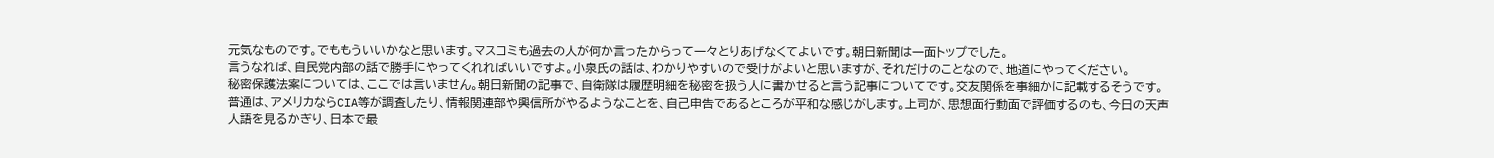元気なものです。でももういいかなと思います。マスコミも過去の人が何か言ったからって一々とりあげなくてよいです。朝日新聞は一面トップでした。
言うなれば、自民党内部の話で勝手にやってくれればいいですよ。小泉氏の話は、わかりやすいので受けがよいと思いますが、それだけのことなので、地道にやってください。
秘密保護法案については、ここでは言いません。朝日新聞の記事で、自衛隊は履歴明細を秘密を扱う人に書かせると言う記事についてです。交友関係を事細かに記載するそうです。普通は、アメリカならCIA等が調査したり、情報関連部や興信所がやるようなことを、自己申告であるところが平和な感じがします。上司が、思想面行動面で評価するのも、今日の天声人語を見るかぎり、日本で最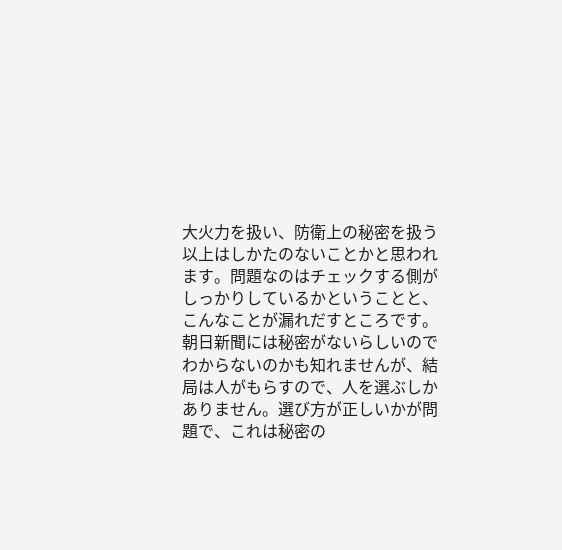大火力を扱い、防衛上の秘密を扱う以上はしかたのないことかと思われます。問題なのはチェックする側がしっかりしているかということと、こんなことが漏れだすところです。朝日新聞には秘密がないらしいのでわからないのかも知れませんが、結局は人がもらすので、人を選ぶしかありません。選び方が正しいかが問題で、これは秘密の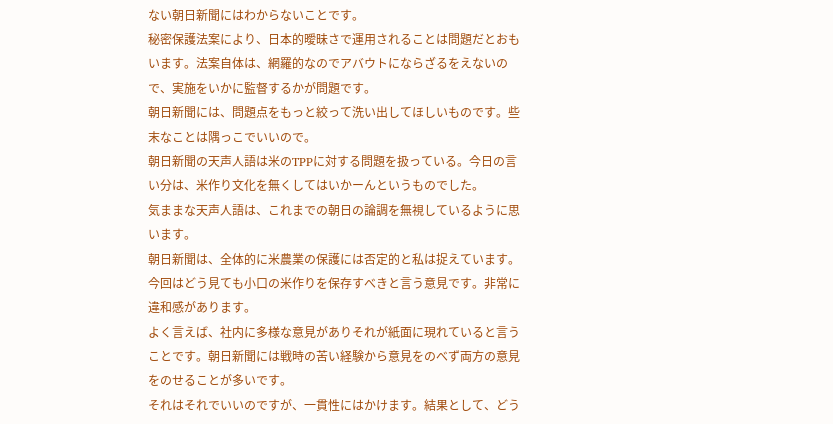ない朝日新聞にはわからないことです。
秘密保護法案により、日本的曖昧さで運用されることは問題だとおもいます。法案自体は、網羅的なのでアバウトにならざるをえないので、実施をいかに監督するかが問題です。
朝日新聞には、問題点をもっと絞って洗い出してほしいものです。些末なことは隅っこでいいので。
朝日新聞の天声人語は米のTPPに対する問題を扱っている。今日の言い分は、米作り文化を無くしてはいかーんというものでした。
気ままな天声人語は、これまでの朝日の論調を無視しているように思います。
朝日新聞は、全体的に米農業の保護には否定的と私は捉えています。今回はどう見ても小口の米作りを保存すべきと言う意見です。非常に違和感があります。
よく言えば、社内に多様な意見がありそれが紙面に現れていると言うことです。朝日新聞には戦時の苦い経験から意見をのべず両方の意見をのせることが多いです。
それはそれでいいのですが、一貫性にはかけます。結果として、どう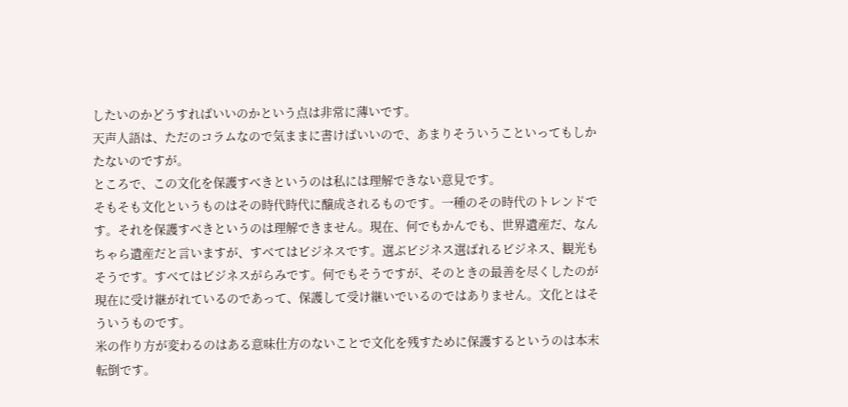したいのかどうすればいいのかという点は非常に薄いです。
天声人語は、ただのコラムなので気ままに書けばいいので、あまりそういうこといってもしかたないのですが。
ところで、この文化を保護すべきというのは私には理解できない意見です。
そもそも文化というものはその時代時代に醸成されるものです。一種のその時代のトレンドです。それを保護すべきというのは理解できません。現在、何でもかんでも、世界遺産だ、なんちゃら遺産だと言いますが、すべてはビジネスです。選ぶビジネス選ばれるビジネス、観光もそうです。すべてはビジネスがらみです。何でもそうですが、そのときの最善を尽くしたのが現在に受け継がれているのであって、保護して受け継いでいるのではありません。文化とはそういうものです。
米の作り方が変わるのはある意味仕方のないことで文化を残すために保護するというのは本末転倒です。